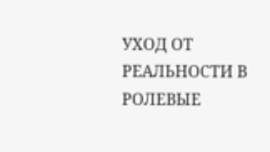УХОД ОТ РЕАЛЬНОСТИ В РОЛЕВЫЕ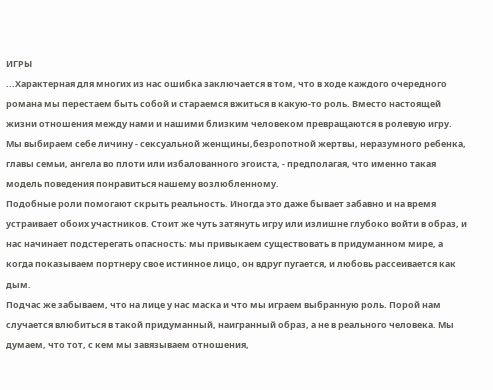ИГРЫ
...Характерная для многих из нас ошибка заключается в том, что в ходе каждого очередного романа мы перестаем быть собой и стараемся вжиться в какую-то роль. Вместо настоящей жизни отношения между нами и нашими близким человеком превращаются в ролевую игру. Мы выбираем себе личину - сексуальной женщины,безропотной жертвы, неразумного ребенка, главы семьи, ангела во плоти или избалованного эгоиста, - предполагая, что именно такая модель поведения понравиться нашему возлюбленному.
Подобные роли помогают скрыть реальность. Иногда это даже бывает забавно и на время устраивает обоих участников. Стоит же чуть затянуть игру или излишне глубоко войти в образ, и нас начинает подстерегать опасность: мы привыкаем существовать в придуманном мире, а когда показываем портнеру свое истинное лицо, он вдруг пугается, и любовь рассеивается как дым.
Подчас же забываем, что на лице у нас маска и что мы играем выбранную роль. Порой нам случается влюбиться в такой придуманный, наигранный образ, а не в реального человека. Мы думаем, что тот, с кем мы завязываем отношения,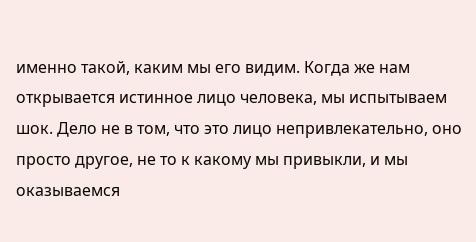именно такой, каким мы его видим. Когда же нам открывается истинное лицо человека, мы испытываем шок. Дело не в том, что это лицо непривлекательно, оно просто другое, не то к какому мы привыкли, и мы оказываемся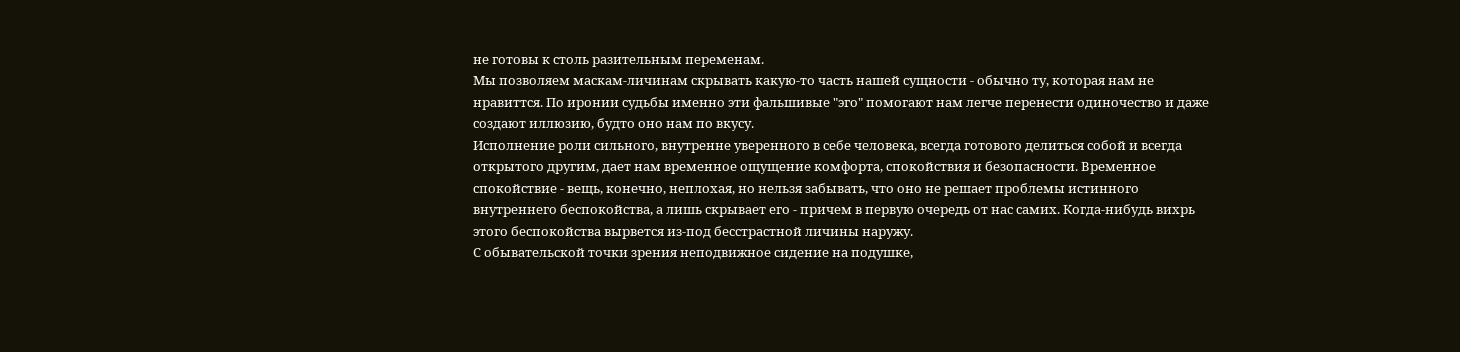не готовы к столь разительным переменам.
Мы позволяем маскам-личинам скрывать какую-то часть нашей сущности - обычно ту, которая нам не нравиттся. По иронии судьбы именно эти фальшивые "эго" помогают нам легче перенести одиночество и даже создают иллюзию, будто оно нам по вкусу.
Исполнение роли сильного, внутренне уверенного в себе человека, всегда готового делиться собой и всегда открытого другим, дает нам временное ощущение комфорта, спокойствия и безопасности. Временное спокойствие - вещь, конечно, неплохая, но нельзя забывать, что оно не решает проблемы истинного внутреннего беспокойства, а лишь скрывает его - причем в первую очередь от нас самих. Когда-нибудь вихрь этого беспокойства вырвется из-под бесстрастной личины наружу.
С обывательской точки зрения неподвижное сидение на подушке,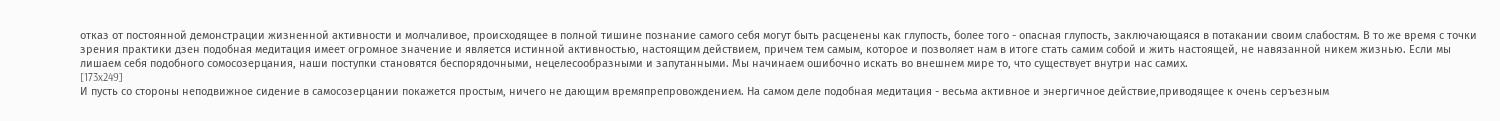отказ от постоянной демонстрации жизненной активности и молчаливое, происходящее в полной тишине познание самого себя могут быть расценены как глупость, более того - опасная глупость, заключающаяся в потакании своим слабостям. В то же время с точки зрения практики дзен подобная медитация имеет огромное значение и является истинной активностью, настоящим действием, причем тем самым, которое и позволяет нам в итоге стать самим собой и жить настоящей, не навязанной никем жизнью. Если мы лишаем себя подобного сомосозерцания, наши поступки становятся беспорядочными, нецелесообразными и запутанными. Мы начинаем ошибочно искать во внешнем мире то, что существует внутри нас самих.
[173x249]
И пусть со стороны неподвижное сидение в самосозерцании покажется простым, ничего не дающим времяпрепровождением. На самом деле подобная медитация - весьма активное и энергичное действие,приводящее к очень серъезным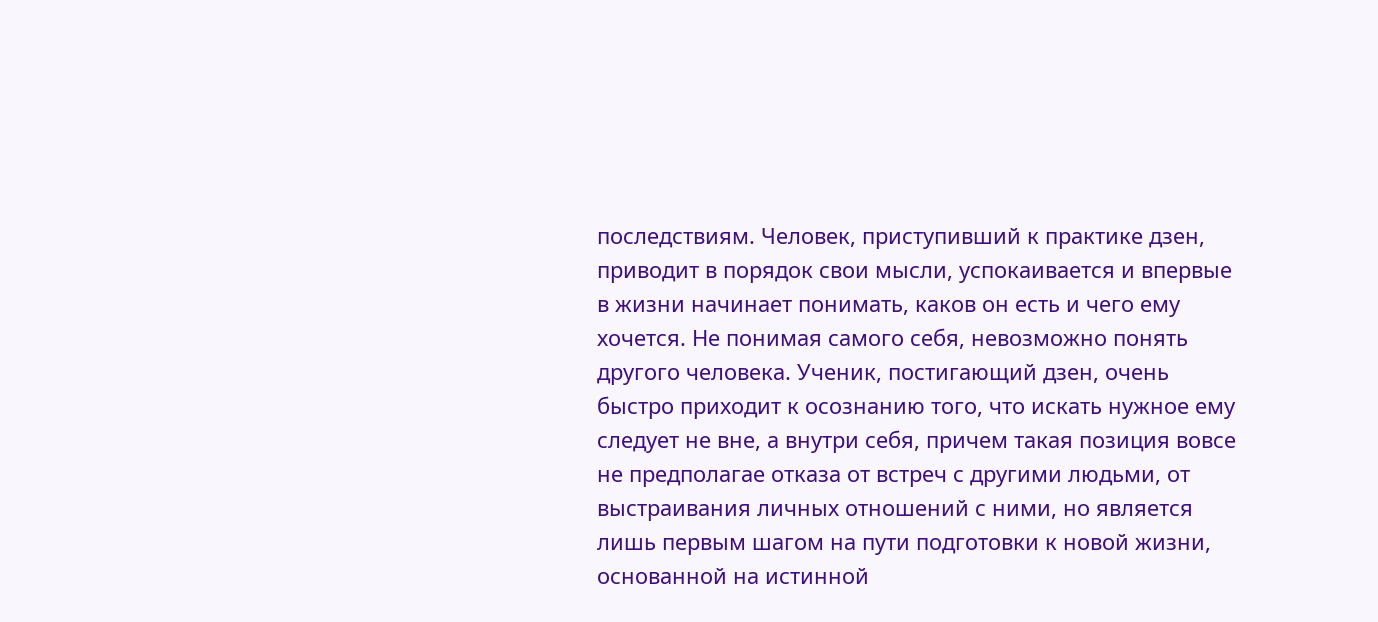последствиям. Человек, приступивший к практике дзен, приводит в порядок свои мысли, успокаивается и впервые в жизни начинает понимать, каков он есть и чего ему хочется. Не понимая самого себя, невозможно понять другого человека. Ученик, постигающий дзен, очень быстро приходит к осознанию того, что искать нужное ему следует не вне, а внутри себя, причем такая позиция вовсе не предполагае отказа от встреч с другими людьми, от выстраивания личных отношений с ними, но является лишь первым шагом на пути подготовки к новой жизни, основанной на истинной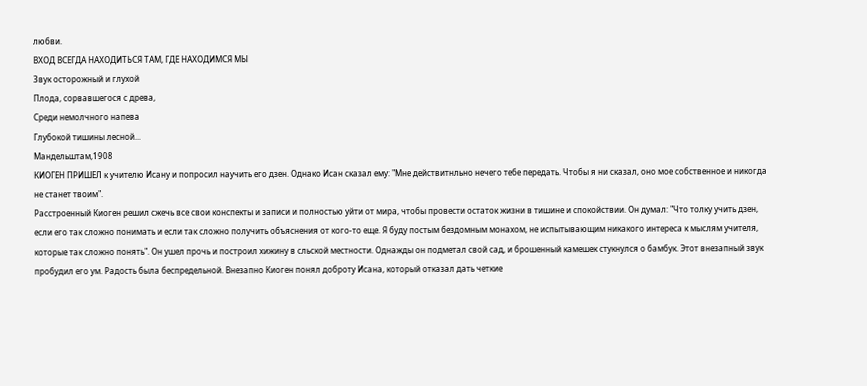любви.
ВХОД ВСЕГДА НАХОДИТЬСЯ ТАМ, ГДЕ НАХОДИМСЯ МЫ
Звук осторожный и глухой
Плода, сорвавшегося с древа,
Среди немолчного напева
Глубокой тишины лесной...
Мандельштам,1908
КИОГЕН ПРИШЕЛ к учителю Исану и попросил научить его дзен. Однако Исан сказал ему: "Мне действитнльно нечего тебе передать. Чтобы я ни сказал, оно мое собственное и никогда не станет твоим".
Расстроенный Киоген решил сжечь все свои конспекты и записи и полностью уйти от мира, чтобы провести остаток жизни в тишине и спокойствии. Он думал: "Что толку учить дзен, если его так сложно понимать и если так сложно получить объяснения от кого-то еще. Я буду постым бездомным монахом, не испытывающим никакого интереса к мыслям учителя, которые так сложно понять". Он ушел прочь и построил хижину в сльской местности. Однажды он подметал свой сад, и брошенный камешек стукнулся о бамбук. Этот внезапный звук пробудил его ум. Радость была беспредельной. Внезапно Киоген понял доброту Исана, который отказал дать четкие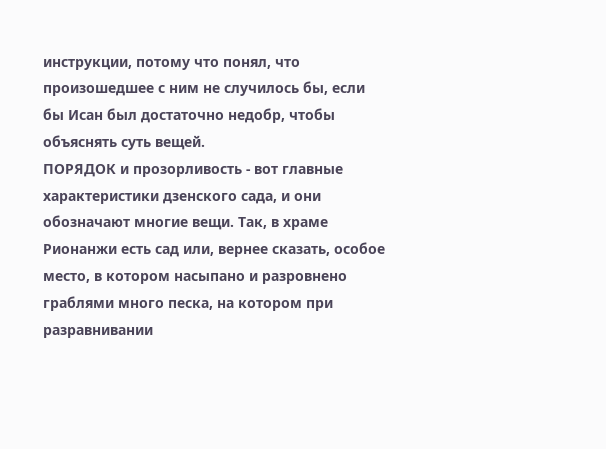инструкции, потому что понял, что произошедшее с ним не случилось бы, если бы Исан был достаточно недобр, чтобы объяснять суть вещей.
ПОРЯДОК и прозорливость - вот главные характеристики дзенского сада, и они обозначают многие вещи. Так, в храме Рионанжи есть сад или, вернее сказать, особое место, в котором насыпано и pазровнено граблями много песка, на котором при разравнивании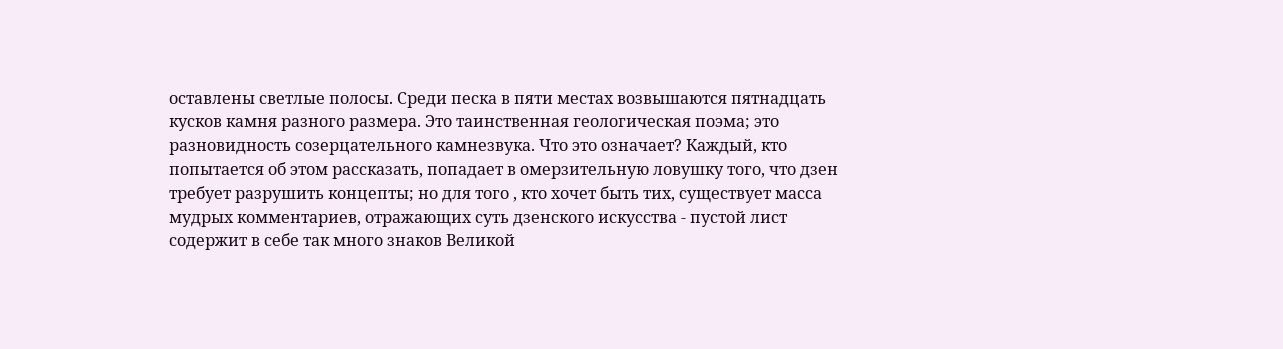оставлены светлые полосы. Среди песка в пяти местах возвышаются пятнадцать кусков камня разного размера. Это таинственная геологическая поэма; это разновидность созерцательного камнезвука. Что это означает? Каждый, кто попытается об этом рассказать, попадает в омерзительную ловушку того, что дзен требует разрушить концепты; но для того , кто хочет быть тих, существует масса мудрых комментариев, отражающих суть дзенского искусства - пустой лист содержит в себе так много знаков Великой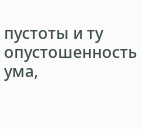пустоты и ту опустошенность ума,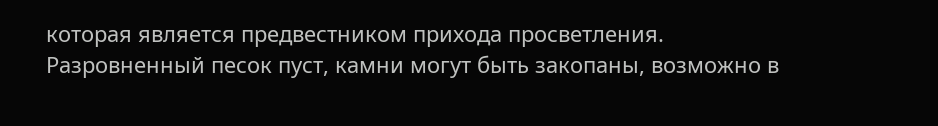которая является предвестником прихода просветления. Разровненный песок пуст, камни могут быть закопаны, возможно в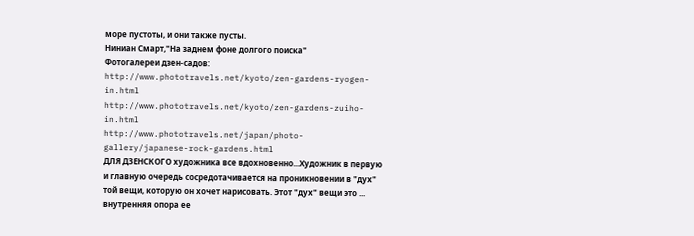море пустоты, и они также пусты.
Ниниан Смарт,"На заднем фоне долгого поиска"
Фотогалереи дзен-садов:
http://www.phototravels.net/kyoto/zen-gardens-ryogen-in.html
http://www.phototravels.net/kyoto/zen-gardens-zuiho-in.html
http://www.phototravels.net/japan/photo-gallery/japanese-rock-gardens.html
ДЛЯ ДЗЕНСКОГО художника все вдохновенно...Художник в первую и главную очередь сосредотачивается на проникновении в "дух" той вещи, которую он хочет нарисовать. Этот "дух" вещи это ... внутренняя опора ее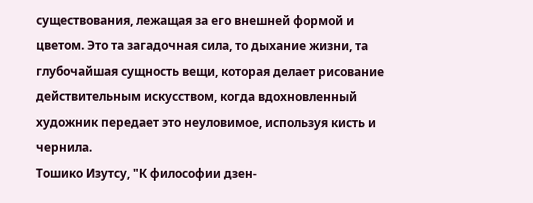существования, лежащая за его внешней формой и цветом. Это та загадочная сила, то дыхание жизни, та глубочайшая сущность вещи, которая делает рисование действительным искусством, когда вдохновленный художник передает это неуловимое, используя кисть и чернила.
Тошико Изутсу, "К философии дзен-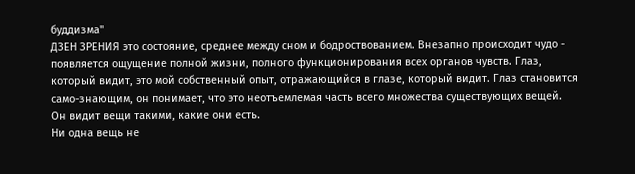буддизма"
ДЗЕН ЗРЕНИЯ это состояние, среднее между сном и бодроствованием. Внезапно происходит чудо - появляется ощущение полной жизни, полного функционирования всех органов чувств. Глаз, который видит, это мой собственный опыт, отражающийся в глазе, который видит. Глаз становится само-знающим, он понимает, что это неотъемлемая часть всего множества существующих вещей. Он видит вещи такими, какие они есть.
Ни одна вещь не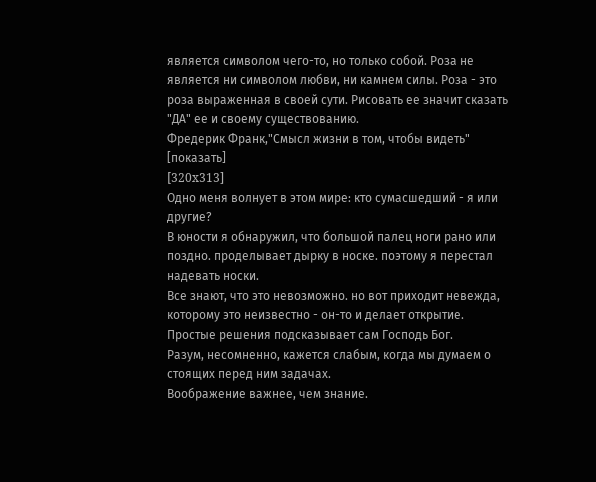является символом чего-то, но только собой. Роза не является ни символом любви, ни камнем силы. Роза - это роза выраженная в своей сути. Рисовать ее значит сказать "ДА" ее и своему существованию.
Фредерик Франк,"Смысл жизни в том, чтобы видеть"
[показать]
[320x313]
Одно меня волнует в этом мире: кто сумасшедший - я или другие?
В юности я обнаружил, что большой палец ноги рано или поздно. проделывает дырку в носке. поэтому я перестал надевать носки.
Все знают, что это невозможно. но вот приходит невежда, которому это неизвестно - он-то и делает открытие.
Простые решения подсказывает сам Господь Бог.
Разум, несомненно, кажется слабым, когда мы думаем о стоящих перед ним задачах.
Воображение важнее, чем знание.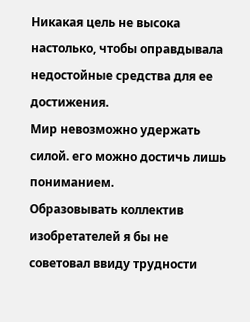Никакая цель не высока настолько, чтобы оправдывала недостойные средства для ее достижения.
Мир невозможно удержать силой. его можно достичь лишь пониманием.
Образовывать коллектив изобретателей я бы не советовал ввиду трудности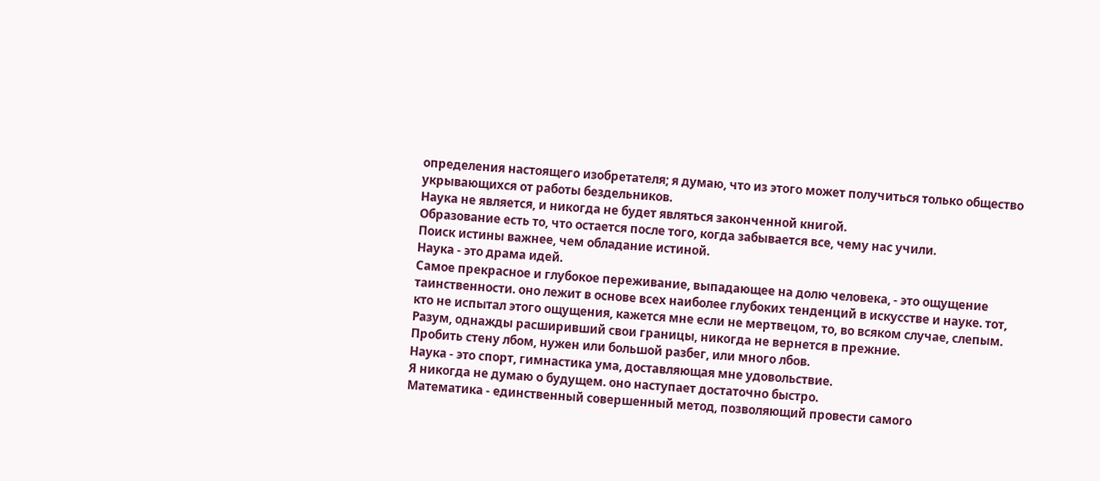определения настоящего изобретателя; я думаю, что из этого может получиться только общество укрывающихся от работы бездельников.
Наука не является, и никогда не будет являться законченной книгой.
Образование есть то, что остается после того, когда забывается все, чему нас учили.
Поиск истины важнее, чем обладание истиной.
Наука - это драма идей.
Самое прекрасное и глубокое переживание, выпадающее на долю человека, - это ощущение таинственности. оно лежит в основе всех наиболее глубоких тенденций в искусстве и науке. тот, кто не испытал этого ощущения, кажется мне если не мертвецом, то, во всяком случае, слепым.
Разум, однажды расширивший свои границы, никогда не вернется в прежние.
Пробить стену лбом, нужен или большой разбег, или много лбов.
Наука - это спорт, гимнастика ума, доставляющая мне удовольствие.
Я никогда не думаю о будущем. оно наступает достаточно быстро.
Математика - единственный совершенный метод, позволяющий провести самого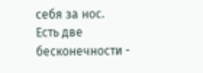себя за нос.
Есть две бесконечности -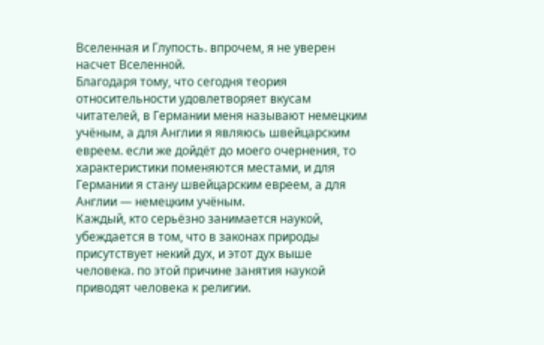Вселенная и Глупость. впрочем, я не уверен насчет Вселенной.
Благодаря тому, что сегодня теория относительности удовлетворяет вкусам читателей, в Германии меня называют немецким учёным, а для Англии я являюсь швейцарским евреем. если же дойдёт до моего очернения, то характеристики поменяются местами, и для Германии я стану швейцарским евреем, а для Англии — немецким учёным.
Каждый, кто серьёзно занимается наукой, убеждается в том, что в законах природы присутствует некий дух, и этот дух выше человека. по этой причине занятия наукой приводят человека к религии.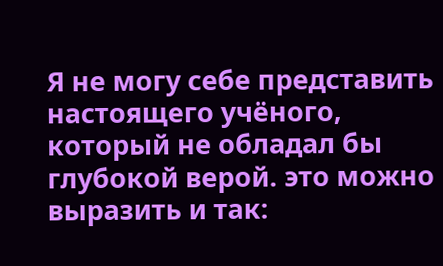Я не могу себе представить настоящего учёного, который не обладал бы глубокой верой. это можно выразить и так: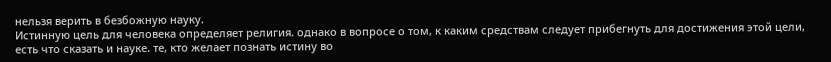нельзя верить в безбожную науку.
Истинную цель для человека определяет религия. однако в вопросе о том, к каким средствам следует прибегнуть для достижения этой цели, есть что сказать и науке. те, кто желает познать истину во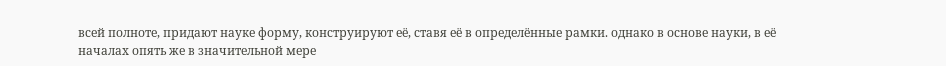всей полноте, придают науке форму, конструируют её, ставя её в определённые рамки. однако в основе науки, в её началах опять же в значительной мере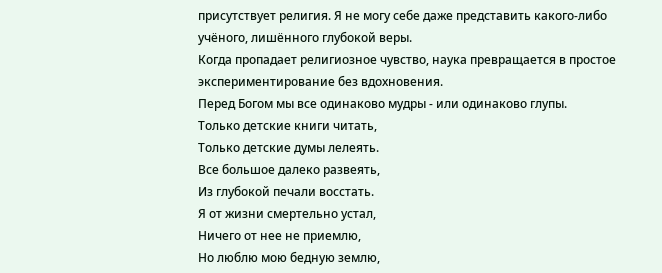присутствует религия. Я не могу себе даже представить какого-либо учёного, лишённого глубокой веры.
Когда пропадает религиозное чувство, наука превращается в простое экспериментирование без вдохновения.
Перед Богом мы все одинаково мудры - или одинаково глупы.
Только детские книги читать,
Только детские думы лелеять.
Все большое далеко развеять,
Из глубокой печали восстать.
Я от жизни смертельно устал,
Ничего от нее не приемлю,
Но люблю мою бедную землю,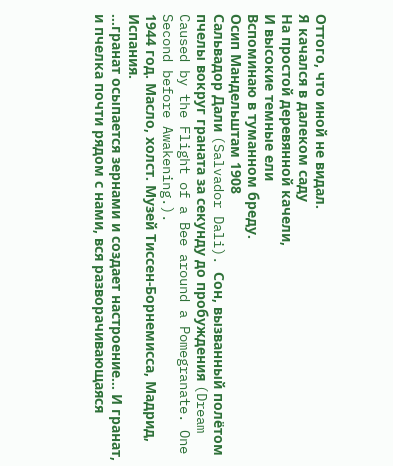Оттого, что иной не видал.
Я качался в далеком саду
На простой деревянной качели,
И высокие темные ели
Вспоминаю в туманном бреду.
Осип Мандельштам 1908
Сальвадор Дали (Salvador Dali). Сон, вызванный полётом пчелы вокруг граната за секунду до пробуждения (Dream Caused by the Flight of a Bee around a Pomegranate. One Second before Awakening.).
1944 год. Масло, холст. Музей Тиссен-Борнемисса, Мадрид, Испания.
…гранат осыпается зернами и создает настроение… И гранат, и пчелка почти рядом с нами, вся разворачивающаяся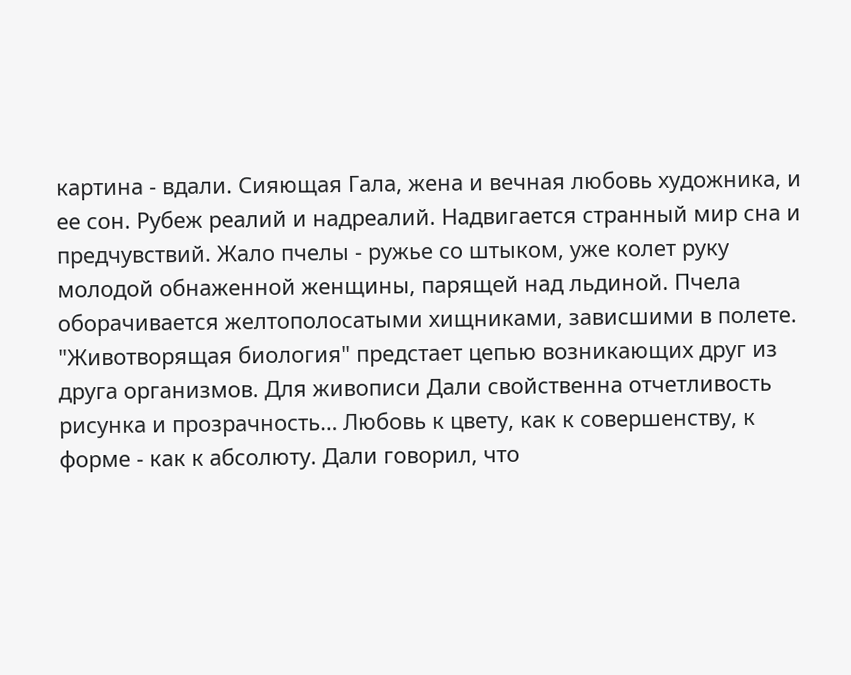картина - вдали. Сияющая Гала, жена и вечная любовь художника, и ее сон. Рубеж реалий и надреалий. Надвигается странный мир сна и предчувствий. Жало пчелы - ружье со штыком, уже колет руку молодой обнаженной женщины, парящей над льдиной. Пчела оборачивается желтополосатыми хищниками, зависшими в полете. "Животворящая биология" предстает цепью возникающих друг из друга организмов. Для живописи Дали свойственна отчетливость рисунка и прозрачность… Любовь к цвету, как к совершенству, к форме - как к абсолюту. Дали говорил, что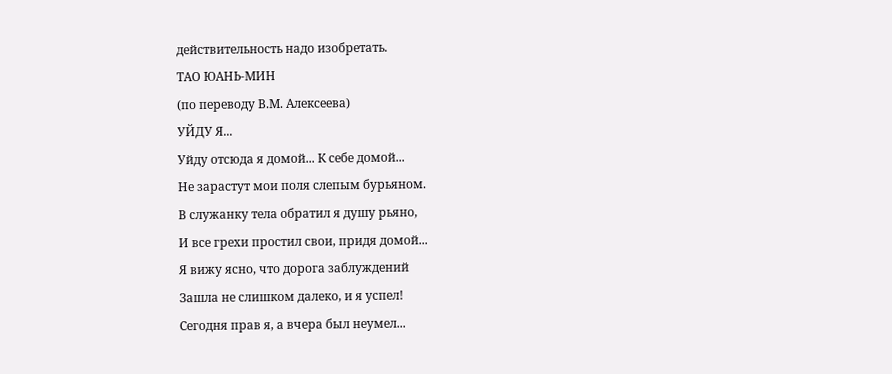действительность надо изобретать.
ТАО ЮАНЬ-МИН
(по переводу В.М. Алексеева)
УЙДУ Я...
Уйду отсюда я домой... К себе домой...
Не зарастут мои поля слепым бурьяном.
В служанку тела обратил я душу рьяно,
И все грехи простил свои, придя домой...
Я вижу ясно, что дорога заблуждений
Зашла не слишком далеко, и я успел!
Сегодня прав я, а вчера был неумел...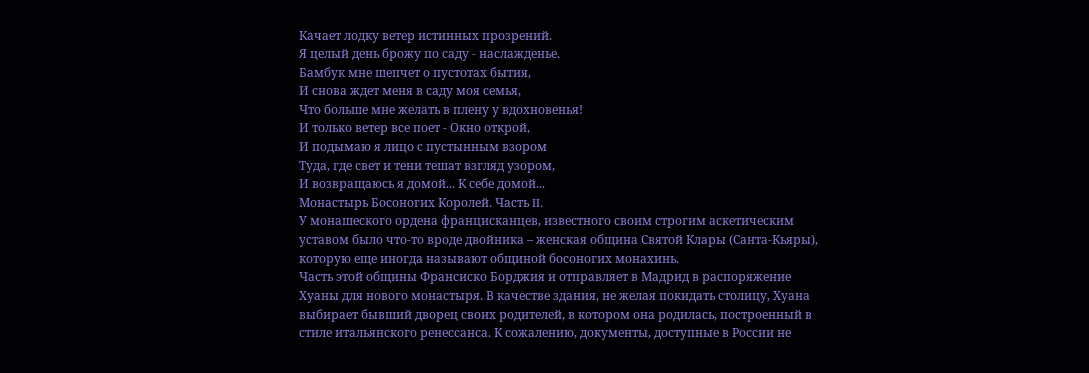Качает лодку ветер истинных прозрений.
Я целый день брожу по саду - наслажденье.
Бамбук мне шепчет о пустотах бытия,
И снова ждет меня в саду моя семья,
Что больше мне желать в плену у вдохновенья!
И только ветер все поет - Окно открой,
И подымаю я лицо с пустынным взором
Туда, где свет и тени тешат взгляд узором,
И возвращаюсь я домой... К себе домой...
Монастырь Босоногих Королей. Часть II.
У монашеского ордена францисканцев, известного своим строгим аскетическим уставом было что-то вроде двойника – женская община Святой Клары (Санта-Кьяры), которую еще иногда называют общиной босоногих монахинь.
Часть этой общины Франсиско Борджия и отправляет в Мадрид в распоряжение Хуаны для нового монастыря. В качестве здания, не желая покидать столицу, Хуана выбирает бывший дворец своих родителей, в котором она родилась, построенный в стиле итальянского ренессанса. К сожалению, документы, доступные в России не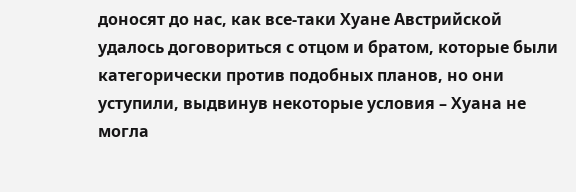доносят до нас, как все-таки Хуане Австрийской удалось договориться с отцом и братом, которые были категорически против подобных планов, но они уступили, выдвинув некоторые условия – Хуана не могла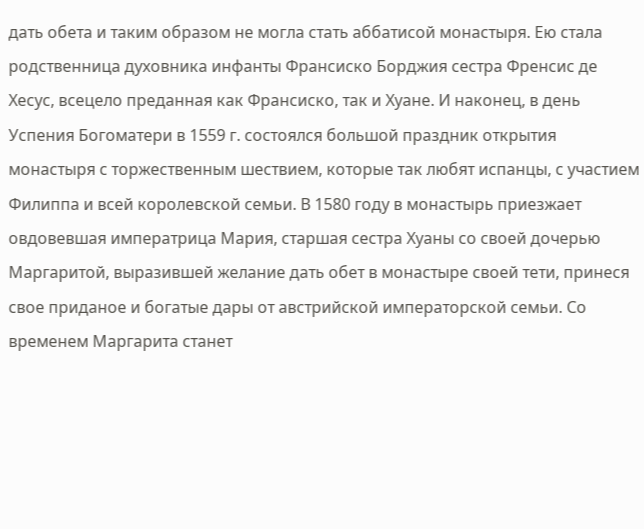дать обета и таким образом не могла стать аббатисой монастыря. Ею стала родственница духовника инфанты Франсиско Борджия сестра Френсис де Хесус, всецело преданная как Франсиско, так и Хуане. И наконец, в день Успения Богоматери в 1559 г. состоялся большой праздник открытия монастыря с торжественным шествием, которые так любят испанцы, с участием Филиппа и всей королевской семьи. В 1580 году в монастырь приезжает овдовевшая императрица Мария, старшая сестра Хуаны со своей дочерью Маргаритой, выразившей желание дать обет в монастыре своей тети, принеся свое приданое и богатые дары от австрийской императорской семьи. Со временем Маргарита станет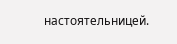настоятельницей.